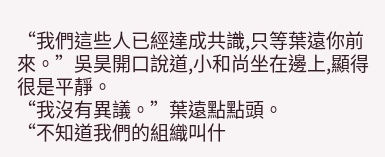“我們這些人已經達成共識,只等葉遠你前來。”吳昊開口說道,小和尚坐在邊上,顯得很是平靜。
“我沒有異議。”葉遠點點頭。
“不知道我們的組織叫什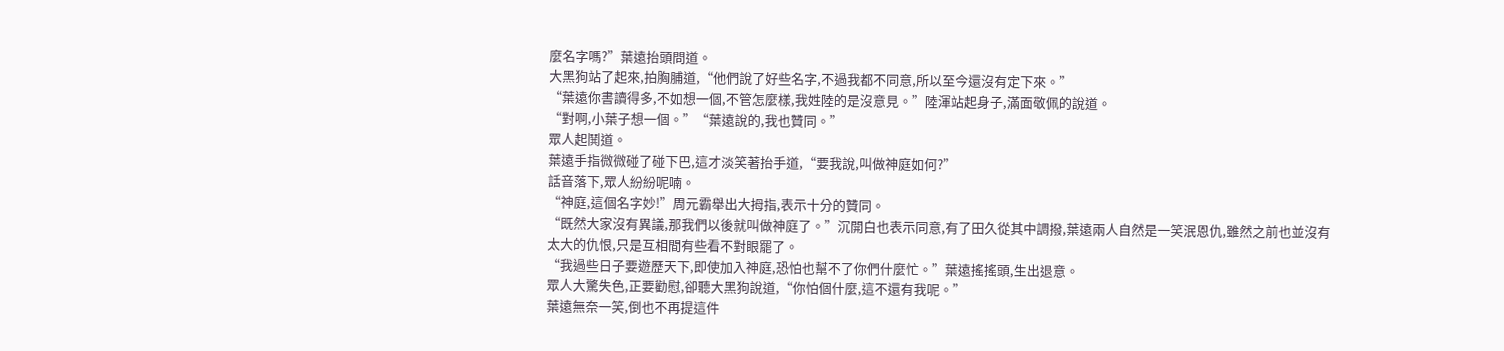麼名字嗎?”葉遠抬頭問道。
大黑狗站了起來,拍胸脯道,“他們說了好些名字,不過我都不同意,所以至今還沒有定下來。”
“葉遠你書讀得多,不如想一個,不管怎麼樣,我姓陸的是沒意見。”陸渾站起身子,滿面敬佩的說道。
“對啊,小葉子想一個。”“葉遠說的,我也贊同。”
眾人起鬨道。
葉遠手指微微碰了碰下巴,這才淡笑著抬手道,“要我說,叫做神庭如何?”
話音落下,眾人紛紛呢喃。
“神庭,這個名字妙!”周元霸舉出大拇指,表示十分的贊同。
“既然大家沒有異議,那我們以後就叫做神庭了。”沉開白也表示同意,有了田久從其中調撥,葉遠兩人自然是一笑泯恩仇,雖然之前也並沒有太大的仇恨,只是互相間有些看不對眼罷了。
“我過些日子要遊歷天下,即使加入神庭,恐怕也幫不了你們什麼忙。”葉遠搖搖頭,生出退意。
眾人大驚失色,正要勸慰,卻聽大黑狗說道,“你怕個什麼,這不還有我呢。”
葉遠無奈一笑,倒也不再提這件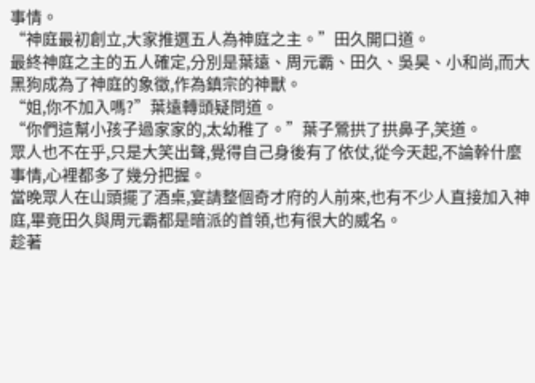事情。
“神庭最初創立,大家推選五人為神庭之主。”田久開口道。
最終神庭之主的五人確定,分別是葉遠、周元霸、田久、吳昊、小和尚,而大黑狗成為了神庭的象徵,作為鎮宗的神獸。
“姐,你不加入嗎?”葉遠轉頭疑問道。
“你們這幫小孩子過家家的,太幼稚了。”葉子鶯拱了拱鼻子,笑道。
眾人也不在乎,只是大笑出聲,覺得自己身後有了依仗,從今天起,不論幹什麼事情,心裡都多了幾分把握。
當晚眾人在山頭擺了酒桌,宴請整個奇才府的人前來,也有不少人直接加入神庭,畢竟田久與周元霸都是暗派的首領,也有很大的威名。
趁著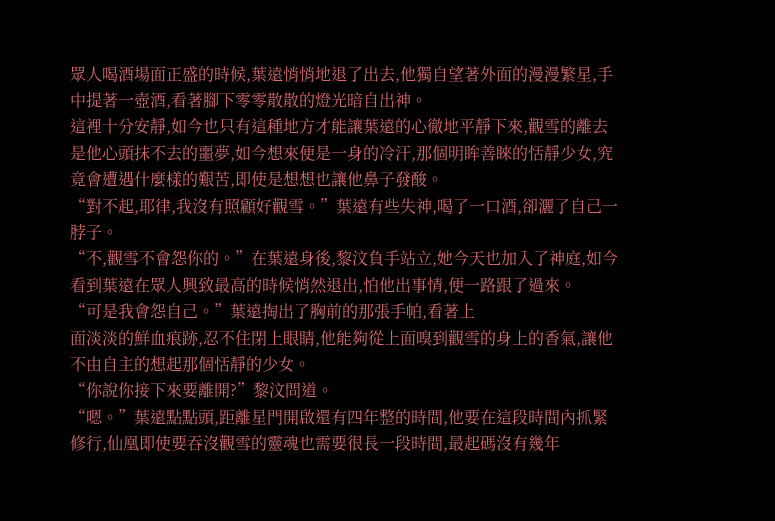眾人喝酒場面正盛的時候,葉遠悄悄地退了出去,他獨自望著外面的漫漫繁星,手中提著一壺酒,看著腳下零零散散的燈光暗自出神。
這裡十分安靜,如今也只有這種地方才能讓葉遠的心徹地平靜下來,觀雪的離去是他心頭抹不去的噩夢,如今想來便是一身的冷汗,那個明眸善睞的恬靜少女,究竟會遭遇什麼樣的艱苦,即使是想想也讓他鼻子發酸。
“對不起,耶律,我沒有照顧好觀雪。”葉遠有些失神,喝了一口酒,卻灑了自己一脖子。
“不,觀雪不會怨你的。”在葉遠身後,黎汶負手站立,她今天也加入了神庭,如今看到葉遠在眾人興致最高的時候悄然退出,怕他出事情,便一路跟了過來。
“可是我會怨自己。”葉遠掏出了胸前的那張手帕,看著上
面淡淡的鮮血痕跡,忍不住閉上眼睛,他能夠從上面嗅到觀雪的身上的香氣,讓他不由自主的想起那個恬靜的少女。
“你說你接下來要離開?”黎汶問道。
“嗯。”葉遠點點頭,距離星門開啟還有四年整的時間,他要在這段時間內抓緊修行,仙凰即使要吞沒觀雪的靈魂也需要很長一段時間,最起碼沒有幾年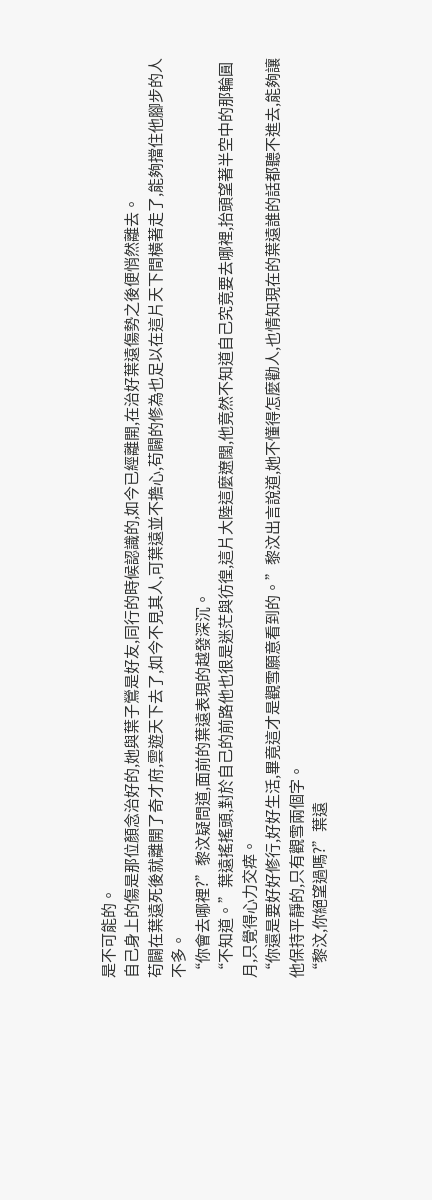是不可能的。
自己身上的傷是那位顏念治好的,她與葉子鶯是好友,同行的時候認識的,如今已經離開,在治好葉遠傷勢之後便悄然離去。
苟闢在葉遠死後就離開了奇才府,雲遊天下去了,如今不見其人,可葉遠並不擔心,苟闢的修為也足以在這片天下間橫著走了,能夠擋住他腳步的人不多。
“你會去哪裡?”黎汶疑問道,面前的葉遠表現的越發深沉。
“不知道。”葉遠搖搖頭,對於自己的前路他也很是迷茫與彷徨,這片大陸這麼遼闊,他竟然不知道自己究竟要去哪裡,抬頭望著半空中的那輪圓月,只覺得心力交瘁。
“你還是要好好修行,好好生活,畢竟這才是觀雪願意看到的。”黎汶出言說道,她不懂得怎麼勸人,也情知現在的葉遠誰的話都聽不進去,能夠讓他保持平靜的,只有觀雪兩個字。
“黎汶,你絕望過嗎?”葉遠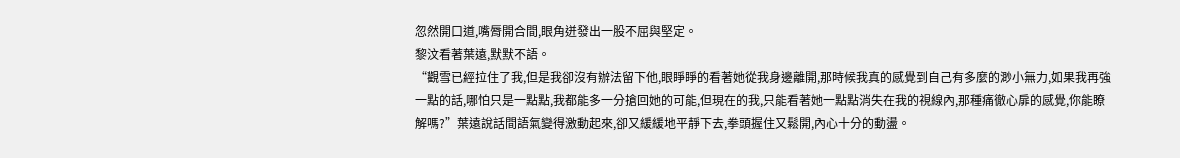忽然開口道,嘴脣開合間,眼角迸發出一股不屈與堅定。
黎汶看著葉遠,默默不語。
“觀雪已經拉住了我,但是我卻沒有辦法留下他,眼睜睜的看著她從我身邊離開,那時候我真的感覺到自己有多麼的渺小無力,如果我再強一點的話,哪怕只是一點點,我都能多一分搶回她的可能,但現在的我,只能看著她一點點消失在我的視線內,那種痛徹心扉的感覺,你能瞭解嗎?”葉遠說話間語氣變得激動起來,卻又緩緩地平靜下去,拳頭握住又鬆開,內心十分的動盪。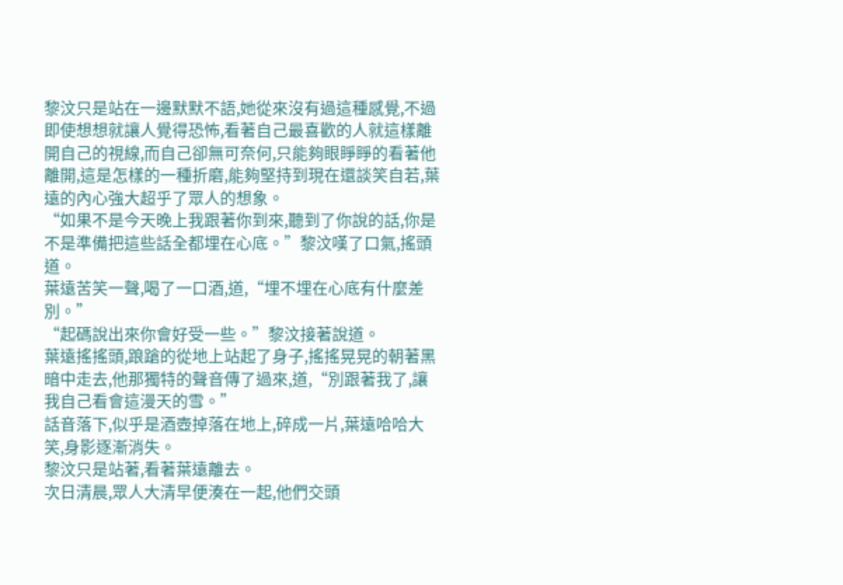黎汶只是站在一邊默默不語,她從來沒有過這種感覺,不過即使想想就讓人覺得恐怖,看著自己最喜歡的人就這樣離開自己的視線,而自己卻無可奈何,只能夠眼睜睜的看著他離開,這是怎樣的一種折磨,能夠堅持到現在還談笑自若,葉遠的內心強大超乎了眾人的想象。
“如果不是今天晚上我跟著你到來,聽到了你說的話,你是不是準備把這些話全都埋在心底。”黎汶嘆了口氣,搖頭道。
葉遠苦笑一聲,喝了一口酒,道,“埋不埋在心底有什麼差別。”
“起碼說出來你會好受一些。”黎汶接著說道。
葉遠搖搖頭,踉蹌的從地上站起了身子,搖搖晃晃的朝著黑暗中走去,他那獨特的聲音傳了過來,道,“別跟著我了,讓我自己看會這漫天的雪。”
話音落下,似乎是酒壺掉落在地上,碎成一片,葉遠哈哈大笑,身影逐漸消失。
黎汶只是站著,看著葉遠離去。
次日清晨,眾人大清早便湊在一起,他們交頭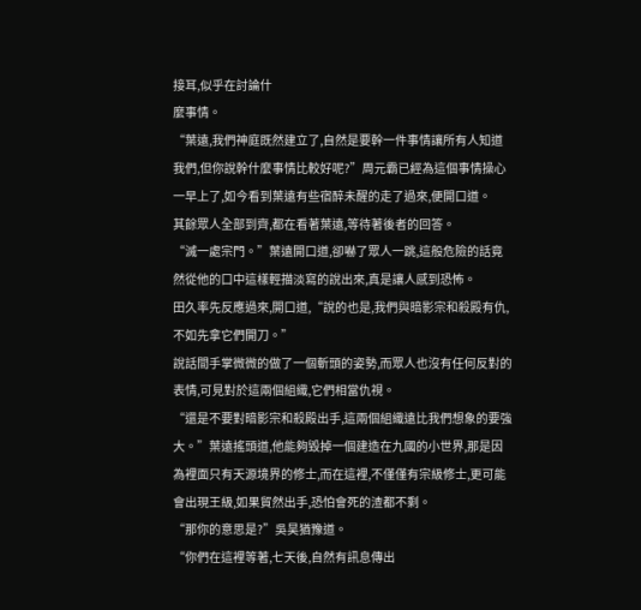接耳,似乎在討論什
麼事情。
“葉遠,我們神庭既然建立了,自然是要幹一件事情讓所有人知道我們,但你說幹什麼事情比較好呢?”周元霸已經為這個事情操心一早上了,如今看到葉遠有些宿醉未醒的走了過來,便開口道。
其餘眾人全部到齊,都在看著葉遠,等待著後者的回答。
“滅一處宗門。”葉遠開口道,卻嚇了眾人一跳,這般危險的話竟然從他的口中這樣輕描淡寫的說出來,真是讓人感到恐怖。
田久率先反應過來,開口道,“說的也是,我們與暗影宗和殺殿有仇,不如先拿它們開刀。”
說話間手掌微微的做了一個斬頭的姿勢,而眾人也沒有任何反對的表情,可見對於這兩個組織,它們相當仇視。
“還是不要對暗影宗和殺殿出手,這兩個組織遠比我們想象的要強大。”葉遠搖頭道,他能夠毀掉一個建造在九國的小世界,那是因為裡面只有天源境界的修士,而在這裡,不僅僅有宗級修士,更可能會出現王級,如果貿然出手,恐怕會死的渣都不剩。
“那你的意思是?”吳昊猶豫道。
“你們在這裡等著,七天後,自然有訊息傳出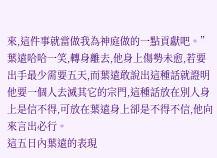來,這件事就當做我為神庭做的一點貢獻吧。”葉遠哈哈一笑,轉身離去,他身上傷勢未愈,若要出手最少需要五天,而葉遠敢說出這種話就證明他要一個人去滅其它的宗門,這種話放在別人身上是信不得,可放在葉遠身上卻是不得不信,他向來言出必行。
這五日內葉遠的表現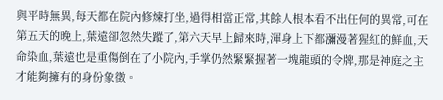與平時無異,每天都在院內修煉打坐,過得相當正常,其餘人根本看不出任何的異常,可在第五天的晚上,葉遠卻忽然失蹤了,第六天早上歸來時,渾身上下都瀰漫著猩紅的鮮血,天命染血,葉遠也是重傷倒在了小院內,手掌仍然緊緊握著一塊龍頭的令牌,那是神庭之主才能夠擁有的身份象徵。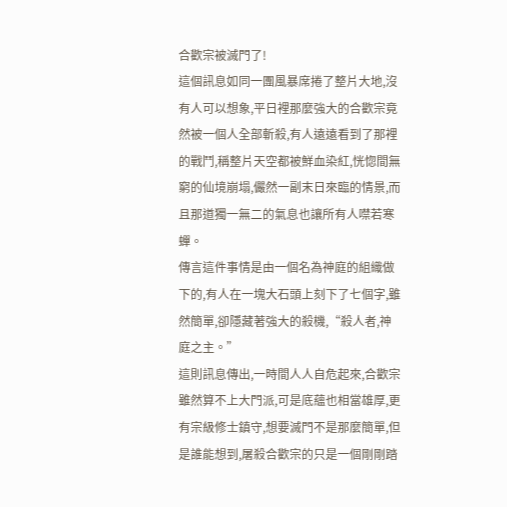合歡宗被滅門了!
這個訊息如同一團風暴席捲了整片大地,沒有人可以想象,平日裡那麼強大的合歡宗竟然被一個人全部斬殺,有人遠遠看到了那裡的戰鬥,稱整片天空都被鮮血染紅,恍惚間無窮的仙境崩塌,儼然一副末日來臨的情景,而且那道獨一無二的氣息也讓所有人噤若寒蟬。
傳言這件事情是由一個名為神庭的組織做下的,有人在一塊大石頭上刻下了七個字,雖然簡單,卻隱藏著強大的殺機,“殺人者,神庭之主。”
這則訊息傳出,一時間人人自危起來,合歡宗雖然算不上大門派,可是底蘊也相當雄厚,更有宗級修士鎮守,想要滅門不是那麼簡單,但是誰能想到,屠殺合歡宗的只是一個剛剛踏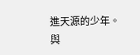進天源的少年。
與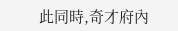此同時,奇才府內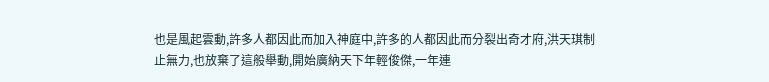也是風起雲動,許多人都因此而加入神庭中,許多的人都因此而分裂出奇才府,洪天琪制止無力,也放棄了這般舉動,開始廣納天下年輕俊傑,一年連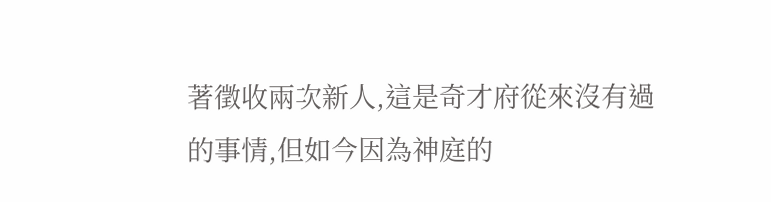著徵收兩次新人,這是奇才府從來沒有過的事情,但如今因為神庭的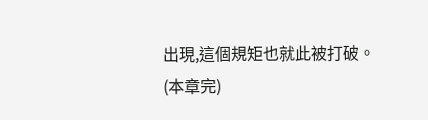出現,這個規矩也就此被打破。
(本章完)